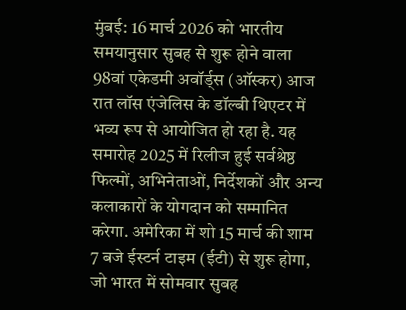मुंबई: 16 मार्च 2026 को भारतीय समयानुसार सुबह से शुरू होने वाला 98वां एकेडमी अवॉर्ड्स (ऑस्कर) आज रात लॉस एंजेलिस के डॉल्बी थिएटर में भव्य रूप से आयोजित हो रहा है. यह समारोह 2025 में रिलीज हुई सर्वश्रेष्ठ फिल्मों, अभिनेताओं, निर्देशकों और अन्य कलाकारों के योगदान को सम्मानित करेगा. अमेरिका में शो 15 मार्च की शाम 7 बजे ईस्टर्न टाइम (ईटी) से शुरू होगा, जो भारत में सोमवार सुबह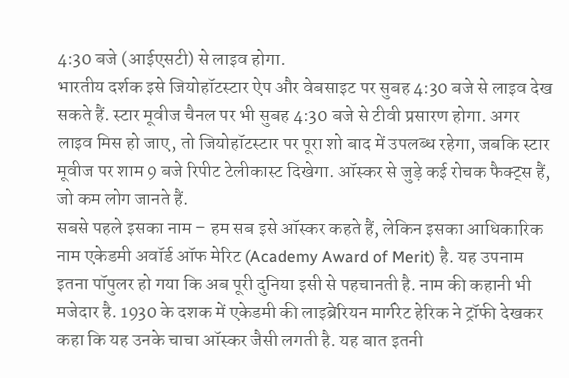4:30 बजे (आईएसटी) से लाइव होगा.
भारतीय दर्शक इसे जियोहॉटस्टार ऐप और वेबसाइट पर सुबह 4:30 बजे से लाइव देख सकते हैं. स्टार मूवीज चैनल पर भी सुबह 4:30 बजे से टीवी प्रसारण होगा. अगर लाइव मिस हो जाए, तो जियोहॉटस्टार पर पूरा शो बाद में उपलब्ध रहेगा, जबकि स्टार मूवीज पर शाम 9 बजे रिपीट टेलीकास्ट दिखेगा. ऑस्कर से जुड़े कई रोचक फैक्ट्स हैं, जो कम लोग जानते हैं.
सबसे पहले इसका नाम – हम सब इसे ऑस्कर कहते हैं, लेकिन इसका आधिकारिक नाम एकेडमी अवॉर्ड ऑफ मेरिट (Academy Award of Merit) है. यह उपनाम इतना पॉपुलर हो गया कि अब पूरी दुनिया इसी से पहचानती है. नाम की कहानी भी मजेदार है. 1930 के दशक में एकेडमी की लाइब्रेरियन मार्गरेट हेरिक ने ट्रॉफी देखकर कहा कि यह उनके चाचा ऑस्कर जैसी लगती है. यह बात इतनी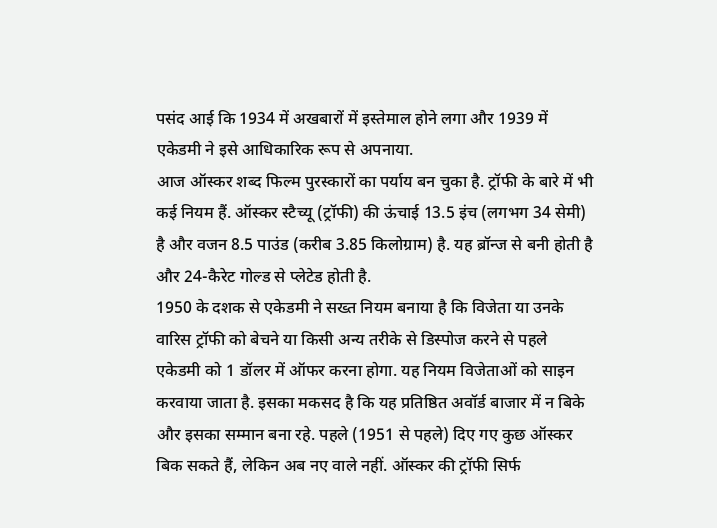पसंद आई कि 1934 में अखबारों में इस्तेमाल होने लगा और 1939 में एकेडमी ने इसे आधिकारिक रूप से अपनाया.
आज ऑस्कर शब्द फिल्म पुरस्कारों का पर्याय बन चुका है. ट्रॉफी के बारे में भी कई नियम हैं. ऑस्कर स्टैच्यू (ट्रॉफी) की ऊंचाई 13.5 इंच (लगभग 34 सेमी) है और वजन 8.5 पाउंड (करीब 3.85 किलोग्राम) है. यह ब्रॉन्ज से बनी होती है और 24-कैरेट गोल्ड से प्लेटेड होती है.
1950 के दशक से एकेडमी ने सख्त नियम बनाया है कि विजेता या उनके वारिस ट्रॉफी को बेचने या किसी अन्य तरीके से डिस्पोज करने से पहले एकेडमी को 1 डॉलर में ऑफर करना होगा. यह नियम विजेताओं को साइन करवाया जाता है. इसका मकसद है कि यह प्रतिष्ठित अवॉर्ड बाजार में न बिके और इसका सम्मान बना रहे. पहले (1951 से पहले) दिए गए कुछ ऑस्कर बिक सकते हैं, लेकिन अब नए वाले नहीं. ऑस्कर की ट्रॉफी सिर्फ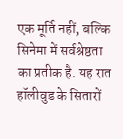एक मूर्ति नहीं, बल्कि सिनेमा में सर्वश्रेष्ठता का प्रतीक है. यह रात हॉलीवुड के सितारों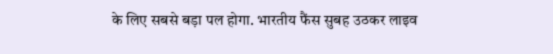के लिए सबसे बड़ा पल होगा. भारतीय फैंस सुबह उठकर लाइव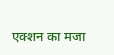एक्शन का मजा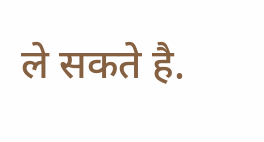ले सकते है.